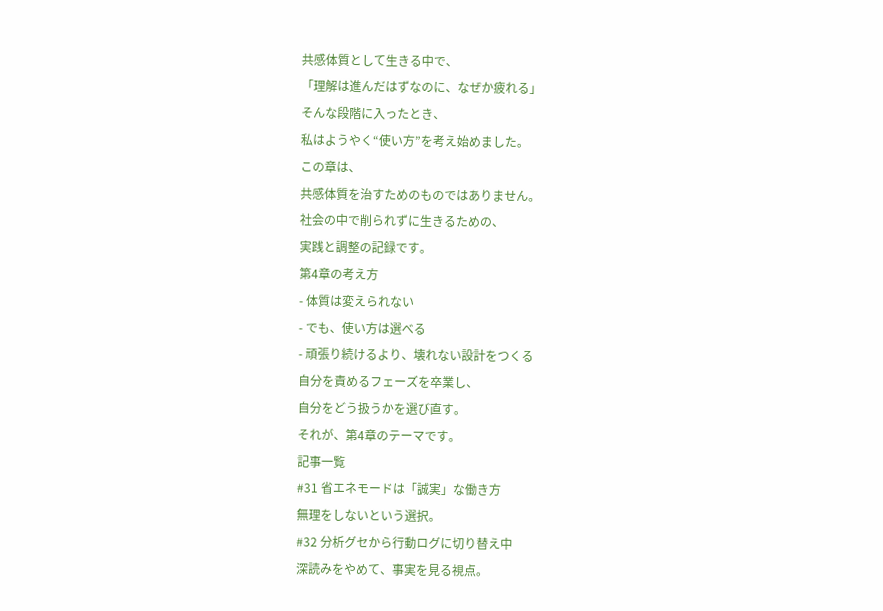共感体質として生きる中で、
「理解は進んだはずなのに、なぜか疲れる」
そんな段階に入ったとき、
私はようやく“使い方”を考え始めました。
この章は、
共感体質を治すためのものではありません。
社会の中で削られずに生きるための、
実践と調整の記録です。
第4章の考え方
- 体質は変えられない
- でも、使い方は選べる
- 頑張り続けるより、壊れない設計をつくる
自分を責めるフェーズを卒業し、
自分をどう扱うかを選び直す。
それが、第4章のテーマです。
記事一覧
#31 省エネモードは「誠実」な働き方
無理をしないという選択。
#32 分析グセから行動ログに切り替え中
深読みをやめて、事実を見る視点。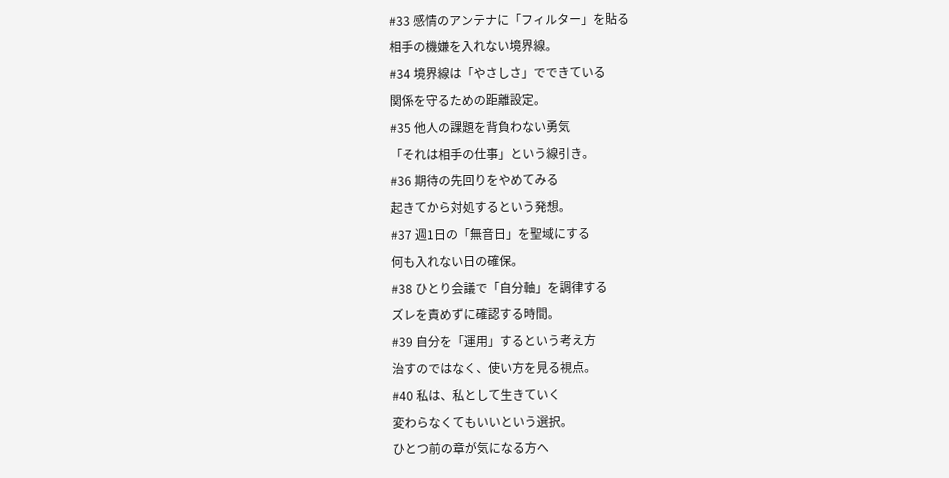#33 感情のアンテナに「フィルター」を貼る
相手の機嫌を入れない境界線。
#34 境界線は「やさしさ」でできている
関係を守るための距離設定。
#35 他人の課題を背負わない勇気
「それは相手の仕事」という線引き。
#36 期待の先回りをやめてみる
起きてから対処するという発想。
#37 週1日の「無音日」を聖域にする
何も入れない日の確保。
#38 ひとり会議で「自分軸」を調律する
ズレを責めずに確認する時間。
#39 自分を「運用」するという考え方
治すのではなく、使い方を見る視点。
#40 私は、私として生きていく
変わらなくてもいいという選択。
ひとつ前の章が気になる方へ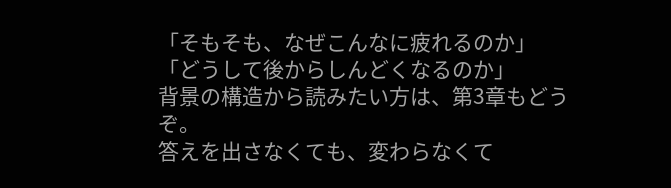「そもそも、なぜこんなに疲れるのか」
「どうして後からしんどくなるのか」
背景の構造から読みたい方は、第3章もどうぞ。
答えを出さなくても、変わらなくて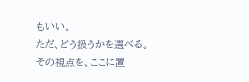もいい。
ただ、どう扱うかを選べる。
その視点を、ここに置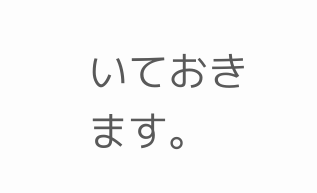いておきます。